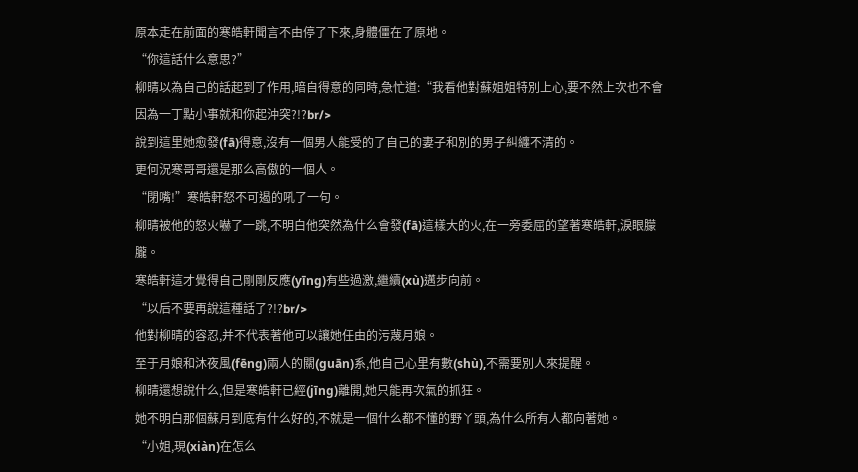原本走在前面的寒皓軒聞言不由停了下來,身體僵在了原地。
“你這話什么意思?”
柳晴以為自己的話起到了作用,暗自得意的同時,急忙道:“我看他對蘇姐姐特別上心,要不然上次也不會因為一丁點小事就和你起沖突?!?br/>
說到這里她愈發(fā)得意,沒有一個男人能受的了自己的妻子和別的男子糾纏不清的。
更何況寒哥哥還是那么高傲的一個人。
“閉嘴!”寒皓軒怒不可遏的吼了一句。
柳晴被他的怒火嚇了一跳,不明白他突然為什么會發(fā)這樣大的火,在一旁委屈的望著寒皓軒,淚眼朦朧。
寒皓軒這才覺得自己剛剛反應(yīng)有些過激,繼續(xù)邁步向前。
“以后不要再說這種話了?!?br/>
他對柳晴的容忍,并不代表著他可以讓她任由的污蔑月娘。
至于月娘和沐夜風(fēng)兩人的關(guān)系,他自己心里有數(shù),不需要別人來提醒。
柳晴還想說什么,但是寒皓軒已經(jīng)離開,她只能再次氣的抓狂。
她不明白那個蘇月到底有什么好的,不就是一個什么都不懂的野丫頭,為什么所有人都向著她。
“小姐,現(xiàn)在怎么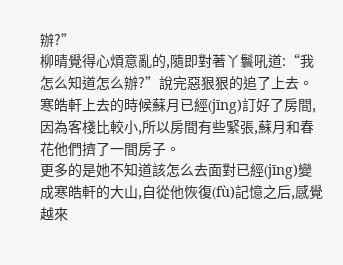辦?”
柳晴覺得心煩意亂的,隨即對著丫鬟吼道:“我怎么知道怎么辦?”說完惡狠狠的追了上去。
寒皓軒上去的時候蘇月已經(jīng)訂好了房間,因為客棧比較小,所以房間有些緊張,蘇月和春花他們擠了一間房子。
更多的是她不知道該怎么去面對已經(jīng)變成寒皓軒的大山,自從他恢復(fù)記憶之后,感覺越來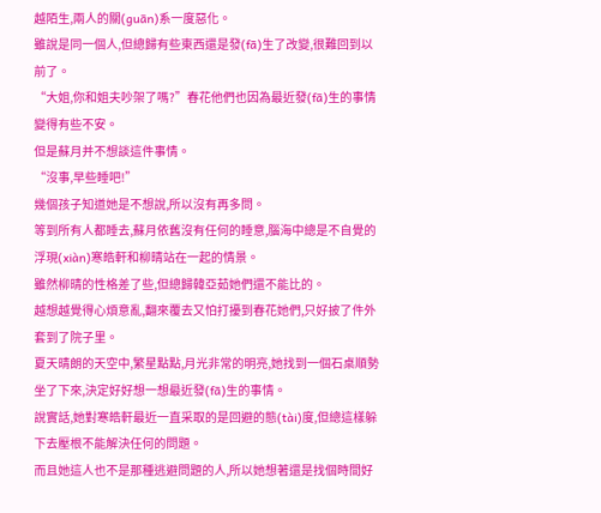越陌生,兩人的關(guān)系一度惡化。
雖說是同一個人,但總歸有些東西還是發(fā)生了改變,很難回到以前了。
“大姐,你和姐夫吵架了嗎?”春花他們也因為最近發(fā)生的事情變得有些不安。
但是蘇月并不想談這件事情。
“沒事,早些睡吧!”
幾個孩子知道她是不想說,所以沒有再多問。
等到所有人都睡去,蘇月依舊沒有任何的睡意,腦海中總是不自覺的浮現(xiàn)寒皓軒和柳晴站在一起的情景。
雖然柳晴的性格差了些,但總歸韓亞茹她們還不能比的。
越想越覺得心煩意亂,翻來覆去又怕打擾到春花她們,只好披了件外套到了院子里。
夏天晴朗的天空中,繁星點點,月光非常的明亮,她找到一個石桌順勢坐了下來,決定好好想一想最近發(fā)生的事情。
說實話,她對寒皓軒最近一直采取的是回避的態(tài)度,但總這樣躲下去壓根不能解決任何的問題。
而且她這人也不是那種逃避問題的人,所以她想著還是找個時間好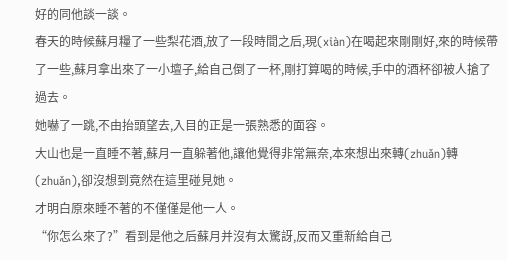好的同他談一談。
春天的時候蘇月糧了一些梨花酒,放了一段時間之后,現(xiàn)在喝起來剛剛好,來的時候帶了一些,蘇月拿出來了一小壇子,給自己倒了一杯,剛打算喝的時候,手中的酒杯卻被人搶了過去。
她嚇了一跳,不由抬頭望去,入目的正是一張熟悉的面容。
大山也是一直睡不著,蘇月一直躲著他,讓他覺得非常無奈,本來想出來轉(zhuǎn)轉(zhuǎn),卻沒想到竟然在這里碰見她。
才明白原來睡不著的不僅僅是他一人。
“你怎么來了?”看到是他之后蘇月并沒有太驚訝,反而又重新給自己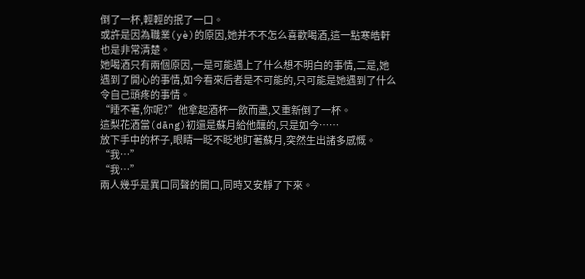倒了一杯,輕輕的抿了一口。
或許是因為職業(yè)的原因,她并不不怎么喜歡喝酒,這一點寒皓軒也是非常清楚。
她喝酒只有兩個原因,一是可能遇上了什么想不明白的事情,二是,她遇到了開心的事情,如今看來后者是不可能的,只可能是她遇到了什么令自己頭疼的事情。
“睡不著,你呢?”他拿起酒杯一飲而盡,又重新倒了一杯。
這梨花酒當(dāng)初還是蘇月給他釀的,只是如今……
放下手中的杯子,眼睛一眨不眨地盯著蘇月,突然生出諸多感慨。
“我…”
“我…”
兩人幾乎是異口同聲的開口,同時又安靜了下來。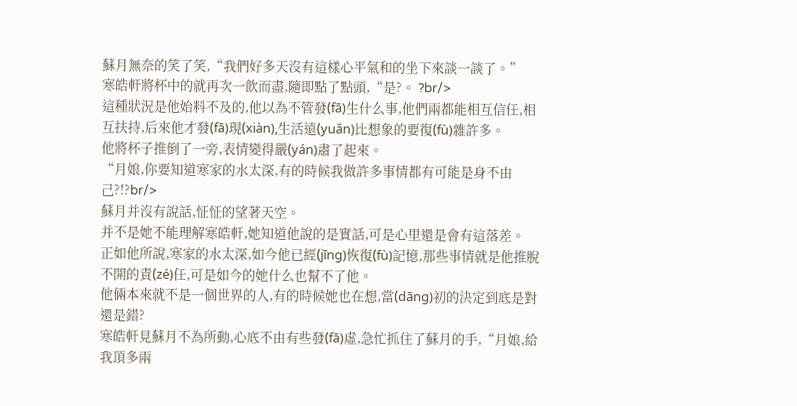蘇月無奈的笑了笑,“我們好多天沒有這樣心平氣和的坐下來談一談了。”
寒皓軒將杯中的就再次一飲而盡,隨即點了點頭,“是?。 ?br/>
這種狀況是他始料不及的,他以為不管發(fā)生什么事,他們兩都能相互信任,相互扶持,后來他才發(fā)現(xiàn),生活遠(yuǎn)比想象的要復(fù)雜許多。
他將杯子推倒了一旁,表情變得嚴(yán)肅了起來。
“月娘,你要知道寒家的水太深,有的時候我做許多事情都有可能是身不由己?!?br/>
蘇月并沒有說話,怔怔的望著天空。
并不是她不能理解寒皓軒,她知道他說的是實話,可是心里還是會有這落差。
正如他所說,寒家的水太深,如今他已經(jīng)恢復(fù)記憶,那些事情就是他推脫不開的責(zé)任,可是如今的她什么也幫不了他。
他倆本來就不是一個世界的人,有的時候她也在想,當(dāng)初的決定到底是對還是錯?
寒皓軒見蘇月不為所動,心底不由有些發(fā)虛,急忙抓住了蘇月的手,“月娘,給我頂多兩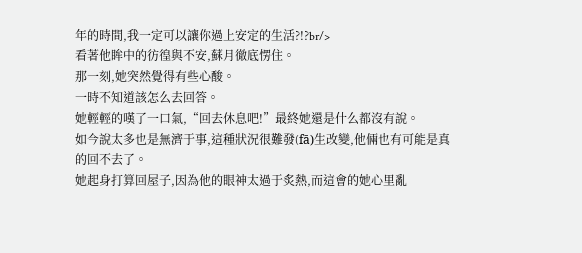年的時間,我一定可以讓你過上安定的生活?!?br/>
看著他眸中的彷徨與不安,蘇月徹底愣住。
那一刻,她突然覺得有些心酸。
一時不知道該怎么去回答。
她輕輕的嘆了一口氣,“回去休息吧!”最終她還是什么都沒有說。
如今說太多也是無濟于事,這種狀況很難發(fā)生改變,他倆也有可能是真的回不去了。
她起身打算回屋子,因為他的眼神太過于炙熱,而這會的她心里亂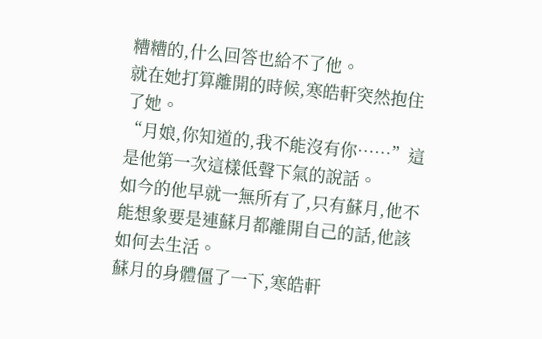糟糟的,什么回答也給不了他。
就在她打算離開的時候,寒皓軒突然抱住了她。
“月娘,你知道的,我不能沒有你……”這是他第一次這樣低聲下氣的說話。
如今的他早就一無所有了,只有蘇月,他不能想象要是連蘇月都離開自己的話,他該如何去生活。
蘇月的身體僵了一下,寒皓軒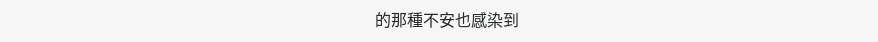的那種不安也感染到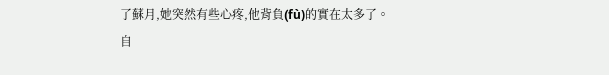了蘇月,她突然有些心疼,他背負(fù)的實在太多了。
自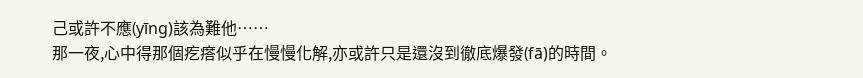己或許不應(yīng)該為難他……
那一夜,心中得那個疙瘩似乎在慢慢化解,亦或許只是還沒到徹底爆發(fā)的時間。